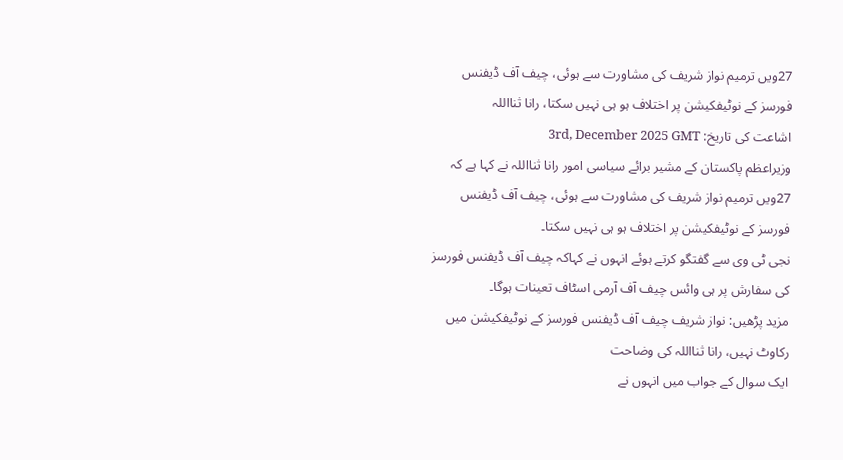27ویں ترمیم نواز شریف کی مشاورت سے ہوئی، چیف آف ڈیفنس فورسز کے نوٹیفکیشن پر اختلاف ہو ہی نہیں سکتا، رانا ثنااللہ
اشاعت کی تاریخ: 3rd, December 2025 GMT
وزیراعظم پاکستان کے مشیر برائے سیاسی امور رانا ثنااللہ نے کہا ہے کہ 27ویں ترمیم نواز شریف کی مشاورت سے ہوئی، چیف آف ڈیفنس فورسز کے نوٹیفکیشن پر اختلاف ہو ہی نہیں سکتا۔
نجی ٹی وی سے گفتگو کرتے ہوئے انہوں نے کہاکہ چیف آف ڈیفنس فورسز کی سفارش پر ہی وائس چیف آف آرمی اسٹاف تعینات ہوگا۔
مزید پڑھیں: نواز شریف چیف آف ڈیفنس فورسز کے نوٹیفکیشن میں رکاوٹ نہیں، رانا ثنااللہ کی وضاحت
ایک سوال کے جواب میں انہوں نے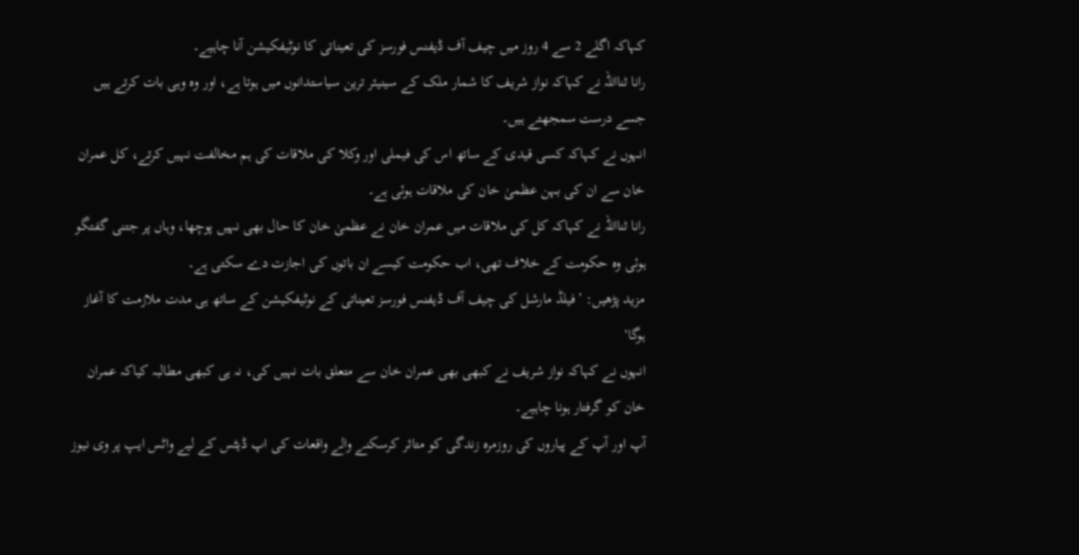کہاکہ اگلے 2 سے 4 روز میں چیف آف ڈیفنس فورسز کی تعیناتی کا نوٹیفکیشن آنا چاہیے۔
رانا ثنااللہ نے کہاکہ نواز شریف کا شمار ملک کے سینیئر ترین سیاستدانوں میں ہوتا ہے، اور وہ وہی بات کرتے ہیں جسے درست سمجھتے ہیں۔
انہوں نے کہاکہ کسی قیدی کے ساتھ اس کی فیملی اور وکلا کی ملاقات کی ہم مخالفت نہیں کرتے، کل عمران خان سے ان کی بہن عظمیٰ خان کی ملاقات ہوئی ہے۔
رانا ثنااللہ نے کہاکہ کل کی ملاقات میں عمران خان نے عظمیٰ خان کا حال بھی نہیں پوچھا، وہاں پر جتنی گفتگو ہوئی وہ حکومت کے خلاف تھی، اب حکومت کیسے ان باتوں کی اجازت دے سکتی ہے۔
مزید پڑھیں: ’فیلڈ مارشل کی چیف آف ڈیفنس فورسز تعیناتی کے نوٹیفکیشن کے ساتھ ہی مدت ملازمت کا آغاز ہوگا‘
انہوں نے کہاکہ نواز شریف نے کبھی بھی عمران خان سے متعلق بات نہیں کی، نہ ہی کبھی مطالبہ کیاکہ عمران خان کو گرفتار ہونا چاہیے۔
آپ اور آپ کے پیاروں کی روزمرہ زندگی کو متاثر کرسکنے والے واقعات کی اپ ڈیٹس کے لیے واٹس ایپ پر وی نیوز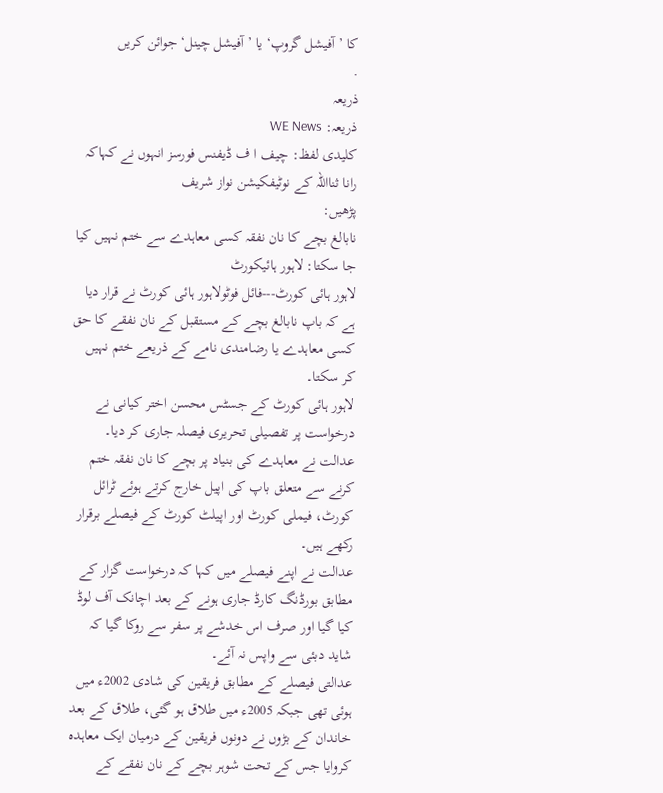کا ’آفیشل گروپ‘ یا ’آفیشل چینل‘ جوائن کریں
.
ذریعہ
ذریعہ: WE News
کلیدی لفظ: چیف ا ف ڈیفنس فورسز انہوں نے کہاکہ رانا ثنااللہ کے نوٹیفکیشن نواز شریف
پڑھیں:
نابالغ بچے کا نان نفقہ کسی معاہدے سے ختم نہیں کیا جا سکتا: لاہور ہائیکورٹ
لاہور ہائی کورٹ---فائل فوٹولاہور ہائی کورٹ نے قرار دیا ہے کہ باپ نابالغ بچے کے مستقبل کے نان نفقے کا حق کسی معاہدے یا رضامندی نامے کے ذریعے ختم نہیں کر سکتا۔
لاہور ہائی کورٹ کے جسٹس محسن اختر کیانی نے درخواست پر تفصیلی تحریری فیصلہ جاری کر دیا۔
عدالت نے معاہدے کی بنیاد پر بچے کا نان نفقہ ختم کرنے سے متعلق باپ کی اپیل خارج کرتے ہوئے ٹرائل کورٹ، فیملی کورٹ اور اپیلٹ کورٹ کے فیصلے برقرار رکھے ہیں۔
عدالت نے اپنے فیصلے میں کہا کہ درخواست گزار کے مطابق بورڈنگ کارڈ جاری ہونے کے بعد اچانک آف لوڈ کیا گیا اور صرف اس خدشے پر سفر سے روکا گیا کہ شاید دبئی سے واپس نہ آئے۔
عدالتی فیصلے کے مطابق فریقین کی شادی 2002ء میں ہوئی تھی جبکہ 2005ء میں طلاق ہو گئی، طلاق کے بعد خاندان کے بڑوں نے دونوں فریقین کے درمیان ایک معاہدہ کروایا جس کے تحت شوہر بچے کے نان نفقے کے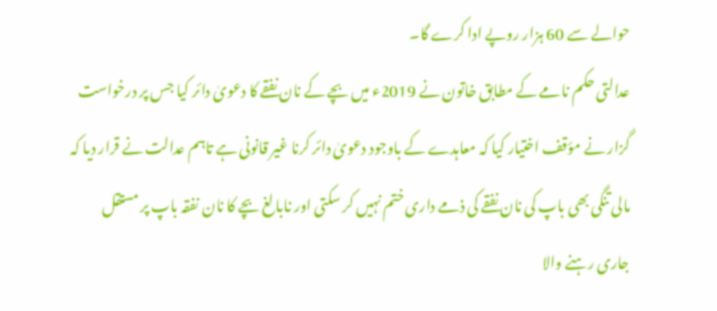حوالے سے 60 ہزار روپے ادا کرے گا۔
عدالتی حکم نامے کے مطابق خاتون نے 2019ء میں بچے کے نان نفقے کا دعویٰ دائر کیا جس پر درخواست گزار نے مؤقف اختیار کیا کہ معاہدے کے باوجود دعویٰ دائر کرنا غیر قانونی ہے تاہم عدالت نے قرار دیا کہ مالی تنگی بھی باپ کی نان نفقے کی ذمے داری ختم نہیں کر سکتی اور نابالغ بچے کا نان نفقہ باپ پر مستقل جاری رہنے والا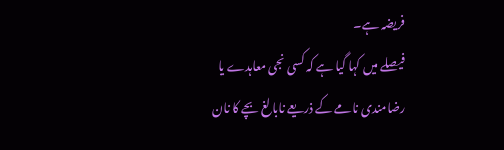فریضہ ہے۔
فیصلے میں کہا گیا ہے کہ کسی نجی معاہدے یا رضامندی نامے کے ذریعے نابالغ بچے کا نان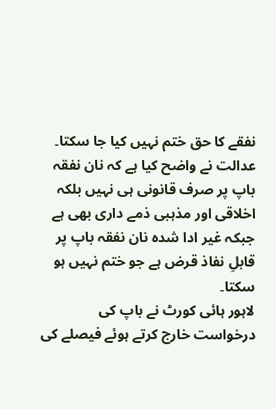نفقے کا حق ختم نہیں کیا جا سکتا۔
عدالت نے واضح کیا ہے کہ نان نفقہ باپ پر صرف قانونی ہی نہیں بلکہ اخلاقی اور مذہبی ذمے داری بھی ہے جبکہ غیر ادا شدہ نان نفقہ باپ پر قابلِ نفاذ قرض ہے جو ختم نہیں ہو سکتا۔
لاہور ہائی کورٹ نے باپ کی درخواست خارج کرتے ہوئے فیصلے کی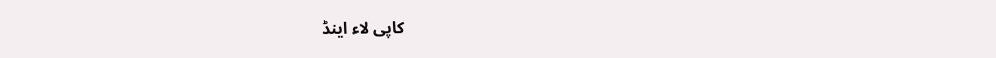کاپی لاء اینڈ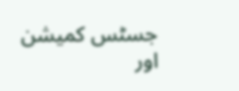جسٹس کمیشن اور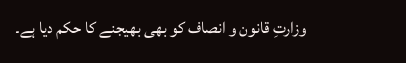وزارتِ قانون و انصاف کو بھی بھیجنے کا حکم دیا ہے۔